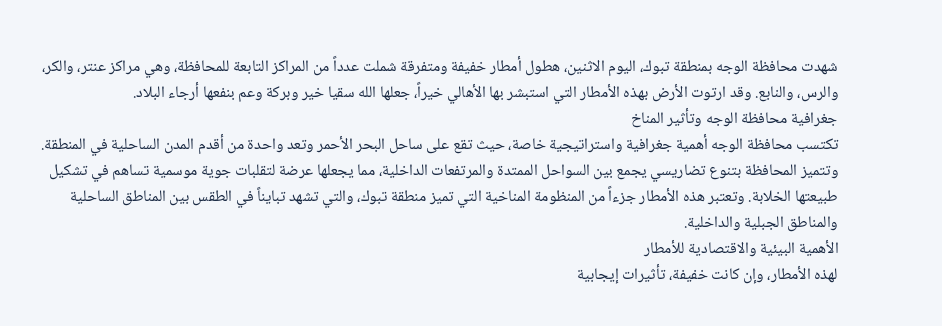شهدت محافظة الوجه بمنطقة تبوك، اليوم الاثنين، هطول أمطار خفيفة ومتفرقة شملت عدداً من المراكز التابعة للمحافظة، وهي مراكز عنتر، والكر، والرس، والنابع. وقد ارتوت الأرض بهذه الأمطار التي استبشر بها الأهالي خيراً، جعلها الله سقيا خير وبركة وعم بنفعها أرجاء البلاد.
جغرافية محافظة الوجه وتأثير المناخ
تكتسب محافظة الوجه أهمية جغرافية واستراتيجية خاصة، حيث تقع على ساحل البحر الأحمر وتعد واحدة من أقدم المدن الساحلية في المنطقة. وتتميز المحافظة بتنوع تضاريسي يجمع بين السواحل الممتدة والمرتفعات الداخلية، مما يجعلها عرضة لتقلبات جوية موسمية تساهم في تشكيل طبيعتها الخلابة. وتعتبر هذه الأمطار جزءاً من المنظومة المناخية التي تميز منطقة تبوك، والتي تشهد تبايناً في الطقس بين المناطق الساحلية والمناطق الجبلية والداخلية.
الأهمية البيئية والاقتصادية للأمطار
لهذه الأمطار، وإن كانت خفيفة، تأثيرات إيجابية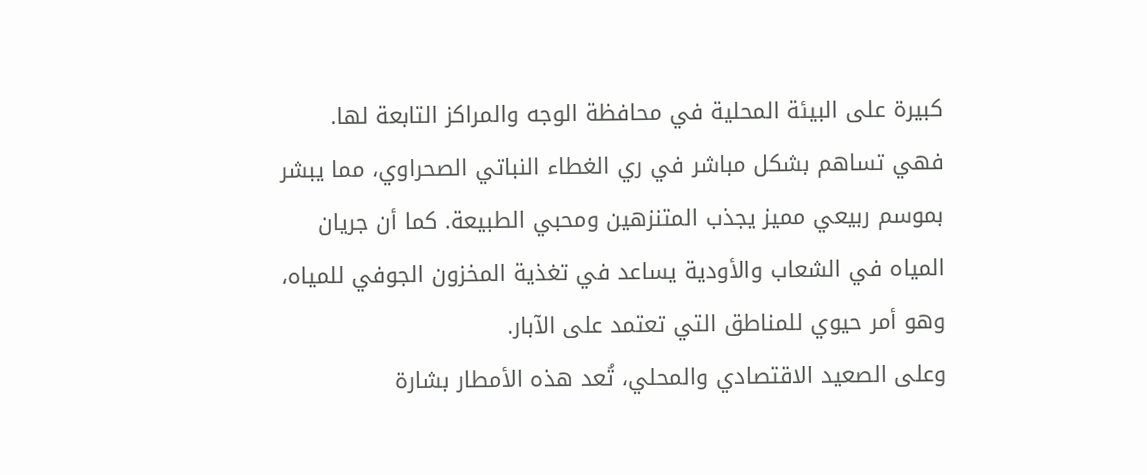كبيرة على البيئة المحلية في محافظة الوجه والمراكز التابعة لها. فهي تساهم بشكل مباشر في ري الغطاء النباتي الصحراوي، مما يبشر بموسم ربيعي مميز يجذب المتنزهين ومحبي الطبيعة. كما أن جريان المياه في الشعاب والأودية يساعد في تغذية المخزون الجوفي للمياه، وهو أمر حيوي للمناطق التي تعتمد على الآبار.
وعلى الصعيد الاقتصادي والمحلي، تُعد هذه الأمطار بشارة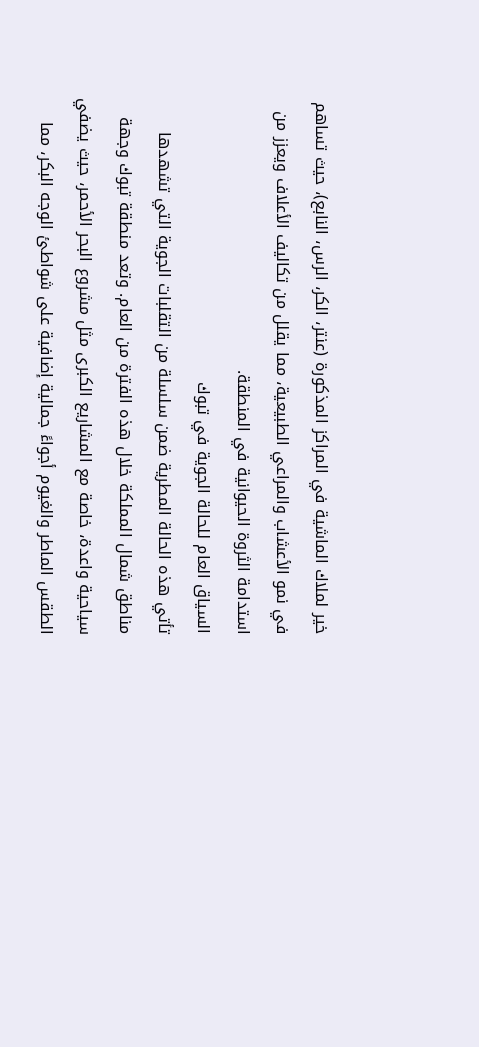خير لملاك الماشية في المراكز المذكورة (عنتر، الكر، الرس، النابع)، حيث تساهم في نمو الأعشاب والمراعي الطبيعية، مما يقلل من تكاليف الأعلاف ويعزز من استدامة الثروة الحيوانية في المنطقة.
السياق العام للحالة الجوية في تبوك
تأتي هذه الحالة المطرية ضمن سلسلة من التقلبات الجوية التي تشهدها مناطق شمال المملكة خلال هذه الفترة من العام. وتعد منطقة تبوك وجهة سياحية واعدة، خاصة مع المشاريع الكبرى مثل مشروع البحر الأحمر، حيث يضفي الطقس الماطر والغيوم أجواءً جمالية إضافية على شواطئ الوجه البكر، مما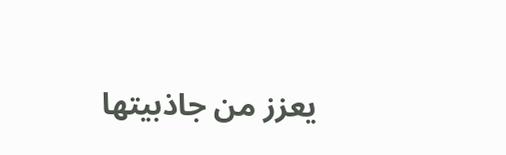يعزز من جاذبيتها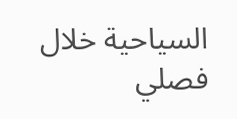السياحية خلال فصلي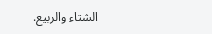الشتاء والربيع.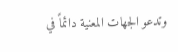وتدعو الجهات المعنية دائماً في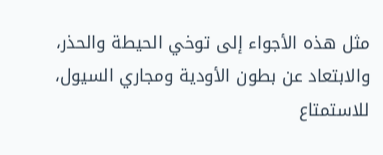مثل هذه الأجواء إلى توخي الحيطة والحذر، والابتعاد عن بطون الأودية ومجاري السيول، للاستمتاع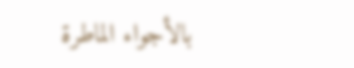بالأجواء الماطرة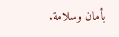بأمان وسلامة.